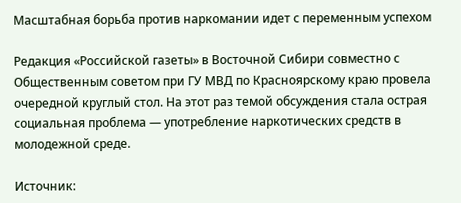Масштабная борьба против наркомании идет с переменным успехом

Редакция «Российской газеты» в Восточной Сибири совместно с Общественным советом при ГУ МВД по Красноярскому краю провела очередной круглый стол. На этот раз темой обсуждения стала острая социальная проблема — употребление наркотических средств в молодежной среде.

Источник: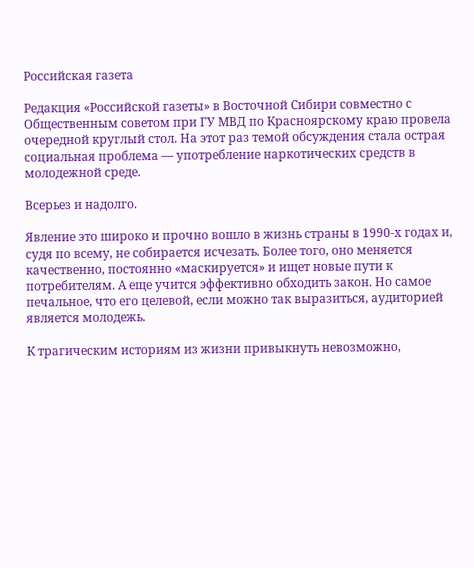Российская газета

Редакция «Российской газеты» в Восточной Сибири совместно с Общественным советом при ГУ МВД по Красноярскому краю провела очередной круглый стол. На этот раз темой обсуждения стала острая социальная проблема — употребление наркотических средств в молодежной среде.

Всерьез и надолго.

Явление это широко и прочно вошло в жизнь страны в 1990-х годах и, судя по всему, не собирается исчезать. Более того, оно меняется качественно, постоянно «маскируется» и ищет новые пути к потребителям. А еще учится эффективно обходить закон. Но самое печальное, что его целевой, если можно так выразиться, аудиторией является молодежь.

К трагическим историям из жизни привыкнуть невозможно,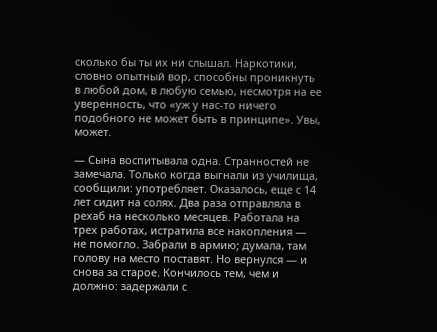сколько бы ты их ни слышал. Наркотики, словно опытный вор, способны проникнуть в любой дом, в любую семью, несмотря на ее уверенность, что «уж у нас-то ничего подобного не может быть в принципе». Увы, может.

— Сына воспитывала одна. Странностей не замечала. Только когда выгнали из училища, сообщили: употребляет. Оказалось, еще с 14 лет сидит на солях. Два раза отправляла в рехаб на несколько месяцев. Работала на трех работах, истратила все накопления — не помогло. Забрали в армию; думала, там голову на место поставят. Но вернулся — и снова за старое. Кончилось тем, чем и должно: задержали с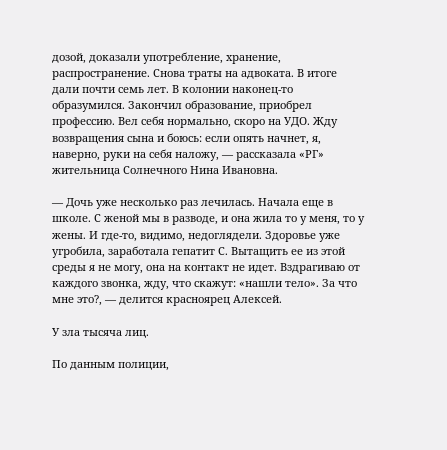дозой, доказали употребление, хранение, распространение. Снова траты на адвоката. В итоге дали почти семь лет. В колонии наконец-то образумился. Закончил образование, приобрел профессию. Вел себя нормально, скоро на УДО. Жду возвращения сына и боюсь: если опять начнет, я, наверно, руки на себя наложу, — рассказала «РГ» жительница Солнечного Нина Ивановна.

— Дочь уже несколько раз лечилась. Начала еще в школе. С женой мы в разводе, и она жила то у меня, то у жены. И где-то, видимо, недоглядели. Здоровье уже угробила, заработала гепатит С. Вытащить ее из этой среды я не могу, она на контакт не идет. Вздрагиваю от каждого звонка, жду, что скажут: «нашли тело». За что мне это?, — делится красноярец Алексей.

У зла тысяча лиц.

По данным полиции,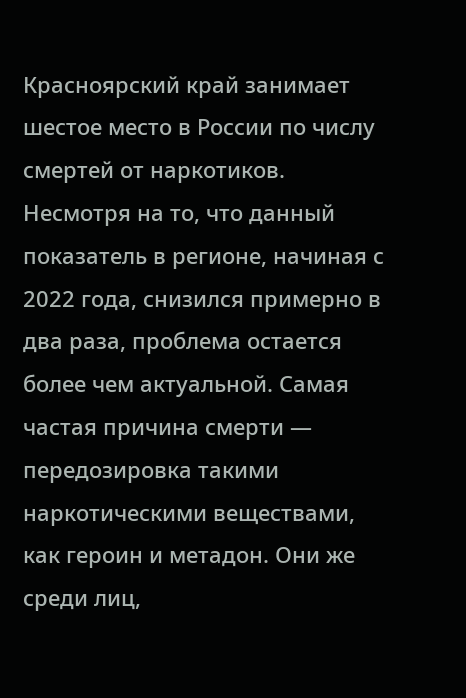Красноярский край занимает шестое место в России по числу смертей от наркотиков. Несмотря на то, что данный показатель в регионе, начиная с 2022 года, снизился примерно в два раза, проблема остается более чем актуальной. Самая частая причина смерти — передозировка такими наркотическими веществами, как героин и метадон. Они же среди лиц,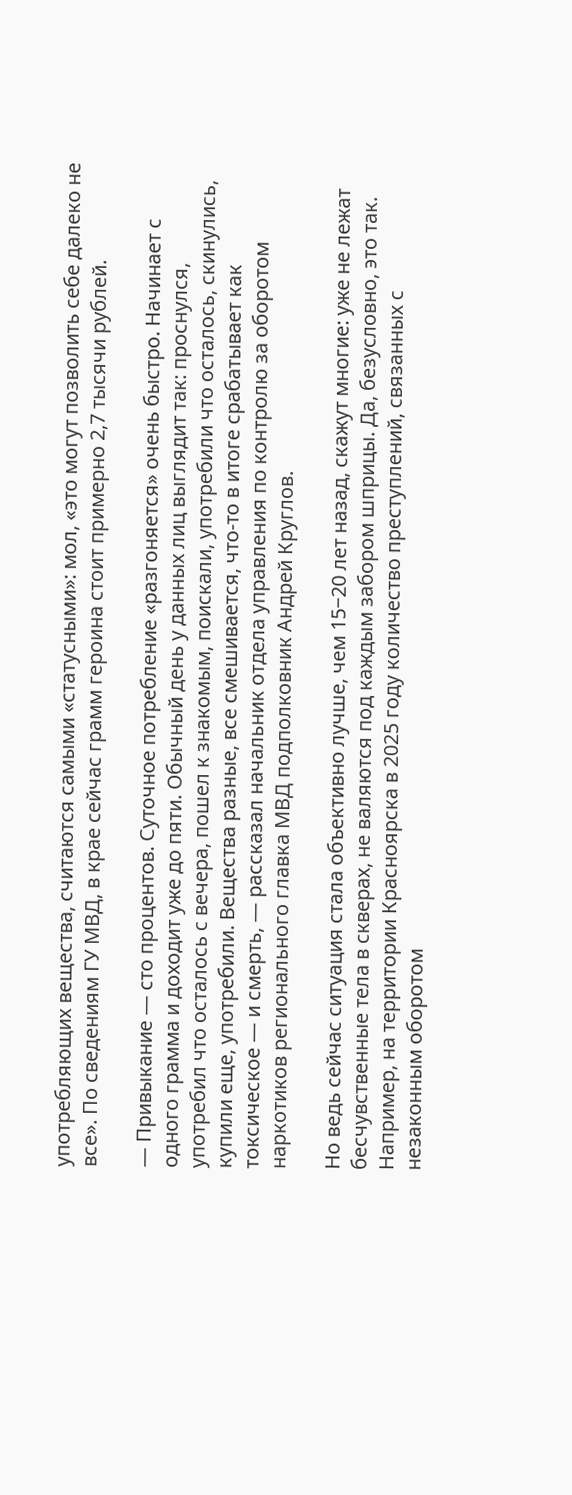употребляющих вещества, считаются самыми «статусными»: мол, «это могут позволить себе далеко не все». По сведениям ГУ МВД, в крае сейчас грамм героина стоит примерно 2,7 тысячи рублей.

— Привыкание — сто процентов. Суточное потребление «разгоняется» очень быстро. Начинает с одного грамма и доходит уже до пяти. Обычный день у данных лиц выглядит так: проснулся, употребил что осталось с вечера, пошел к знакомым, поискали, употребили что осталось, скинулись, купили еще, употребили. Вещества разные, все смешивается, что-то в итоге срабатывает как токсическое — и смерть, — рассказал начальник отдела управления по контролю за оборотом наркотиков регионального главка МВД подполковник Андрей Круглов.

Но ведь сейчас ситуация стала объективно лучше, чем 15−20 лет назад, скажут многие: уже не лежат бесчувственные тела в скверах, не валяются под каждым забором шприцы. Да, безусловно, это так. Например, на территории Красноярска в 2025 году количество преступлений, связанных с незаконным оборотом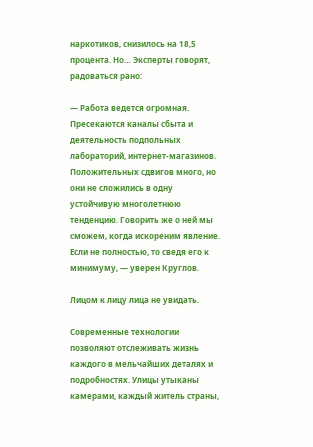наркотиков, снизилось на 18,5 процента. Но… Эксперты говорят, радоваться рано:

— Работа ведется огромная. Пресекаются каналы сбыта и деятельность подпольных лабораторий, интернет-магазинов. Положительных сдвигов много, но они не сложились в одну устойчивую многолетнюю тенденцию. Говорить же о ней мы сможем, когда искореним явление. Если не полностью, то сведя его к минимуму, — уверен Круглов.

Лицом к лицу лица не увидать.

Современные технологии позволяют отслеживать жизнь каждого в мельчайших деталях и подробностях. Улицы утыканы камерами, каждый житель страны,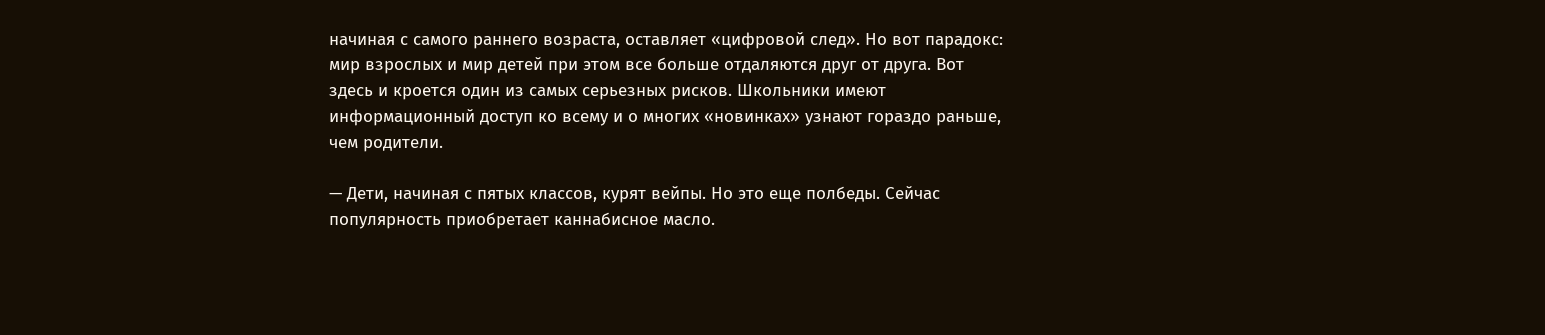начиная с самого раннего возраста, оставляет «цифровой след». Но вот парадокс: мир взрослых и мир детей при этом все больше отдаляются друг от друга. Вот здесь и кроется один из самых серьезных рисков. Школьники имеют информационный доступ ко всему и о многих «новинках» узнают гораздо раньше, чем родители.

— Дети, начиная с пятых классов, курят вейпы. Но это еще полбеды. Сейчас популярность приобретает каннабисное масло.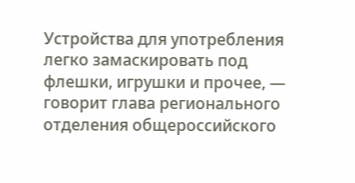Устройства для употребления легко замаскировать под флешки, игрушки и прочее, — говорит глава регионального отделения общероссийского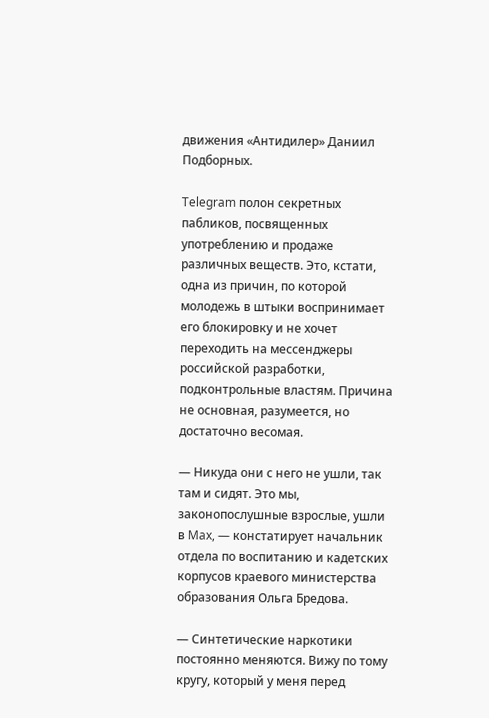движения «Антидилер» Даниил Подборных.

Telegram полон секретных пабликов, посвященных употреблению и продаже различных веществ. Это, кстати, одна из причин, по которой молодежь в штыки воспринимает его блокировку и не хочет переходить на мессенджеры российской разработки, подконтрольные властям. Причина не основная, разумеется, но достаточно весомая.

— Никуда они с него не ушли, так там и сидят. Это мы, законопослушные взрослые, ушли в Max, — констатирует начальник отдела по воспитанию и кадетских корпусов краевого министерства образования Ольга Бредова.

— Синтетические наркотики постоянно меняются. Вижу по тому кругу, который у меня перед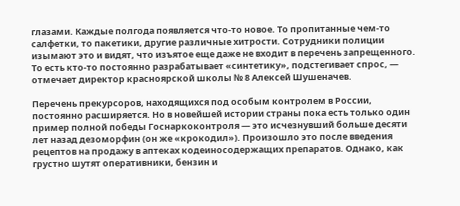глазами. Каждые полгода появляется что-то новое. То пропитанные чем-то салфетки, то пакетики, другие различные хитрости. Сотрудники полиции изымают это и видят, что изъятое еще даже не входит в перечень запрещенного. То есть кто-то постоянно разрабатывает «синтетику», подстегивает спрос, — отмечает директор красноярской школы № 8 Алексей Шушеначев.

Перечень прекурсоров, находящихся под особым контролем в России, постоянно расширяется. Но в новейшей истории страны пока есть только один пример полной победы Госнаркоконтроля — это исчезнувший больше десяти лет назад дезоморфин (он же «крокодил»). Произошло это после введения рецептов на продажу в аптеках кодеиносодержащих препаратов. Однако, как грустно шутят оперативники, бензин и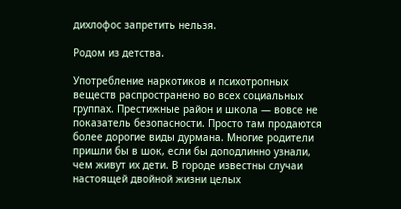дихлофос запретить нельзя.

Родом из детства.

Употребление наркотиков и психотропных веществ распространено во всех социальных группах. Престижные район и школа — вовсе не показатель безопасности. Просто там продаются более дорогие виды дурмана. Многие родители пришли бы в шок, если бы доподлинно узнали, чем живут их дети. В городе известны случаи настоящей двойной жизни целых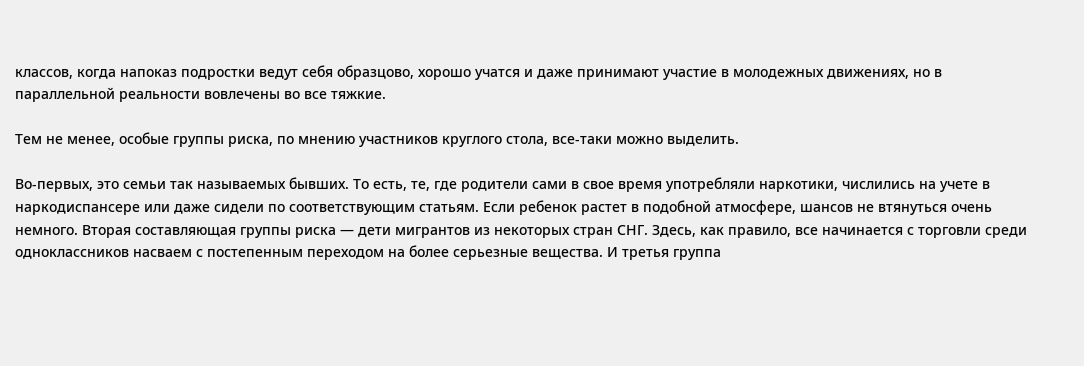классов, когда напоказ подростки ведут себя образцово, хорошо учатся и даже принимают участие в молодежных движениях, но в параллельной реальности вовлечены во все тяжкие.

Тем не менее, особые группы риска, по мнению участников круглого стола, все-таки можно выделить.

Во-первых, это семьи так называемых бывших. То есть, те, где родители сами в свое время употребляли наркотики, числились на учете в наркодиспансере или даже сидели по соответствующим статьям. Если ребенок растет в подобной атмосфере, шансов не втянуться очень немного. Вторая составляющая группы риска — дети мигрантов из некоторых стран СНГ. Здесь, как правило, все начинается с торговли среди одноклассников насваем с постепенным переходом на более серьезные вещества. И третья группа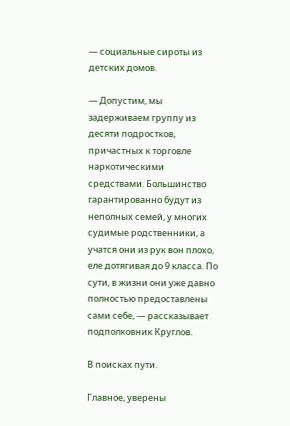— социальные сироты из детских домов.

— Допустим, мы задерживаем группу из десяти подростков, причастных к торговле наркотическими средствами. Большинство гарантированно будут из неполных семей, у многих судимые родственники, а учатся они из рук вон плохо, еле дотягивая до 9 класса. По сути, в жизни они уже давно полностью предоставлены сами себе, — рассказывает подполковник Круглов.

В поисках пути.

Главное, уверены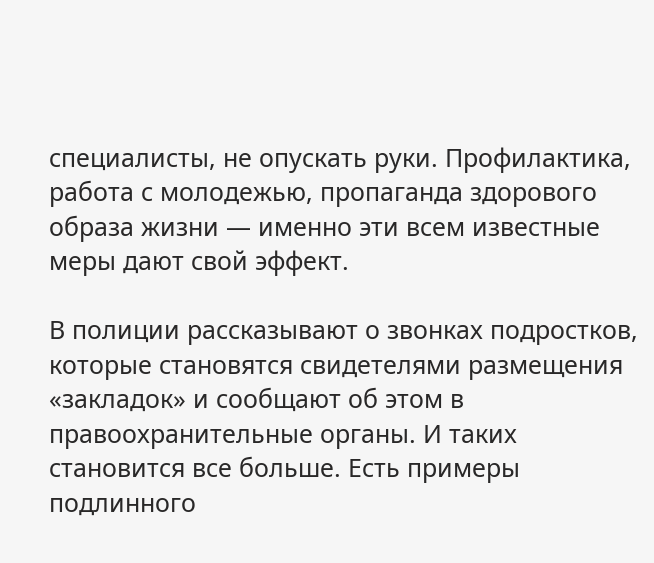специалисты, не опускать руки. Профилактика, работа с молодежью, пропаганда здорового образа жизни — именно эти всем известные меры дают свой эффект.

В полиции рассказывают о звонках подростков, которые становятся свидетелями размещения «закладок» и сообщают об этом в правоохранительные органы. И таких становится все больше. Есть примеры подлинного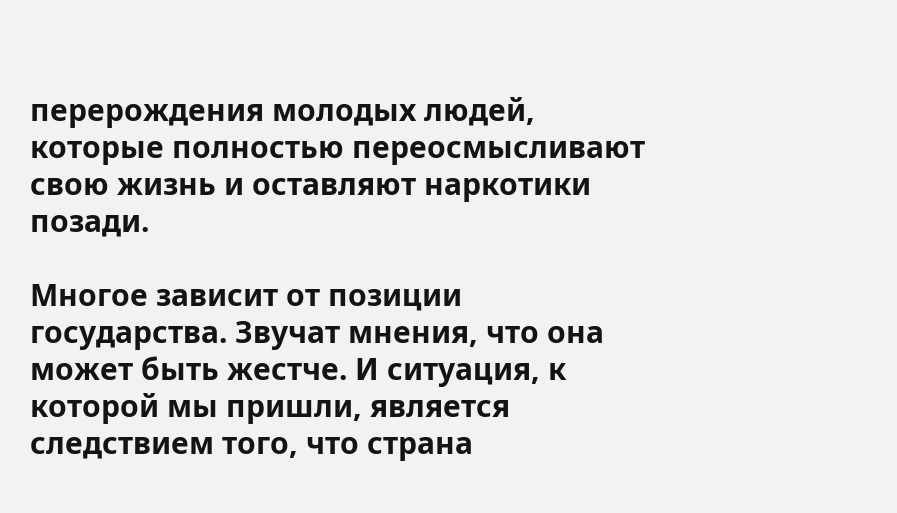перерождения молодых людей, которые полностью переосмысливают свою жизнь и оставляют наркотики позади.

Многое зависит от позиции государства. Звучат мнения, что она может быть жестче. И ситуация, к которой мы пришли, является следствием того, что страна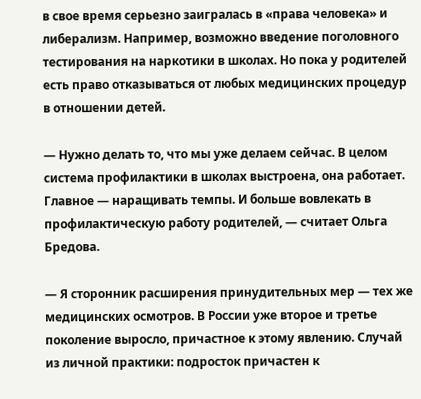в свое время серьезно заигралась в «права человека» и либерализм. Например, возможно введение поголовного тестирования на наркотики в школах. Но пока у родителей есть право отказываться от любых медицинских процедур в отношении детей.

— Нужно делать то, что мы уже делаем сейчас. В целом система профилактики в школах выстроена, она работает. Главное — наращивать темпы. И больше вовлекать в профилактическую работу родителей, — считает Ольга Бредова.

— Я сторонник расширения принудительных мер — тех же медицинских осмотров. В России уже второе и третье поколение выросло, причастное к этому явлению. Случай из личной практики: подросток причастен к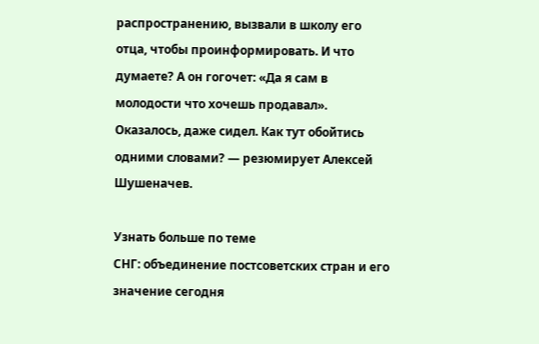распространению, вызвали в школу его отца, чтобы проинформировать. И что думаете? А он гогочет: «Да я сам в молодости что хочешь продавал». Оказалось, даже сидел. Как тут обойтись одними словами? — резюмирует Алексей Шушеначев.

Узнать больше по теме
СНГ: объединение постсоветских стран и его значение сегодня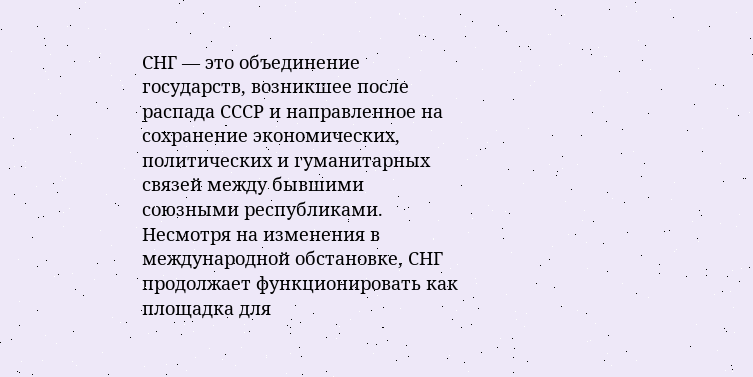СНГ — это объединение государств, возникшее после распада СССР и направленное на сохранение экономических, политических и гуманитарных связей между бывшими союзными республиками. Несмотря на изменения в международной обстановке, СНГ продолжает функционировать как площадка для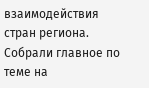взаимодействия стран региона. Собрали главное по теме на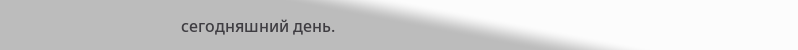сегодняшний день.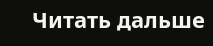Читать дальше